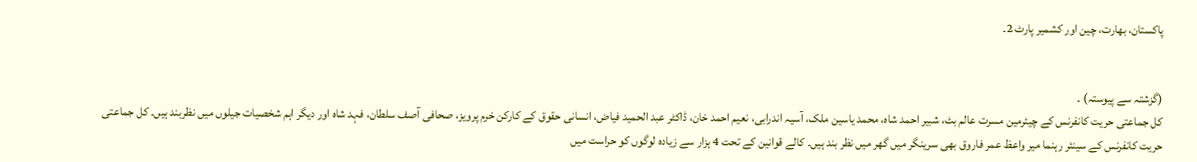پاکستان، بھارت، چین اور کشمیر پارٹ 2۔


(گزشتہ سے پیوستہ) ۔
کل جماعتی حریت کانفرنس کے چیئرمین مسرت عالم بٹ، شبیر احمد شاہ، محمد یاسین ملک، آسیہ اندرابی، نعیم احمد خان، ڈاکٹر عبد الحمید فیاض، انسانی حقوق کے کارکن خرم پرویز، صحافی آصف سلطان، فہد شاہ اور دیگر اہم شخصیات جیلوں میں نظربند ہیں۔ کل جماعتی حریت کانفرنس کے سینئر رہنما میر واعظ عمر فاروق بھی سرینگر میں گھر میں نظر بند ہیں۔ کالے قوانین کے تحت 4 ہزار سے زیادہ لوگوں کو حراست میں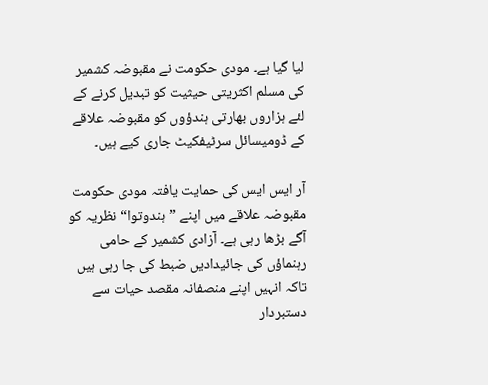لیا گیا ہے۔ مودی حکومت نے مقبوضہ کشمیر کی مسلم اکثریتی حیثیت کو تبدیل کرنے کے لئے ہزاروں بھارتی ہندؤوں کو مقبوضہ علاقے کے ڈومیسائل سرٹیفکیٹ جاری کیے ہیں۔

آر ایس ایس کی حمایت یافتہ مودی حکومت مقبوضہ علاقے میں اپنے ”ہندوتوا“ نظریہ کو آگے بڑھا رہی ہے۔ آزادی کشمیر کے حامی رہنماؤں کی جائیدادیں ضبط کی جا رہی ہیں تاکہ انہیں اپنے منصفانہ مقصد حیات سے دستبردار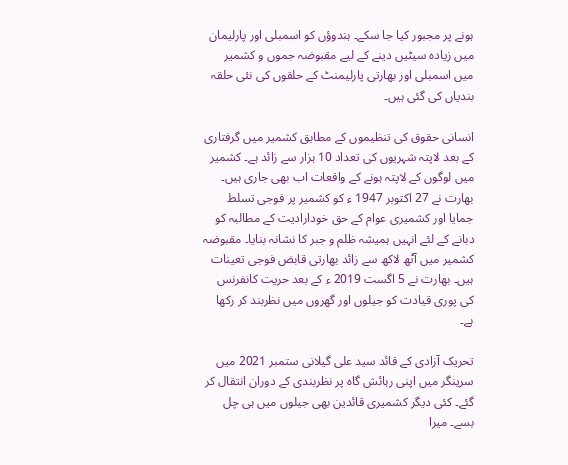ہونے پر مجبور کیا جا سکے۔ ہندوؤں کو اسمبلی اور پارلیمان میں زیادہ سیٹیں دینے کے لیے مقبوضہ جموں و کشمیر میں اسمبلی اور بھارتی پارلیمنٹ کے حلقوں کی نئی حلقہ بندیاں کی گئی ہیں۔

انسانی حقوق کی تنظیموں کے مطابق کشمیر میں گرفتاری کے بعد لاپتہ شہریوں کی تعداد 10 ہزار سے زائد ہے۔ کشمیر میں لوگوں کے لاپتہ ہونے کے واقعات اب بھی جاری ہیں۔ بھارت نے 27 اکتوبر 1947 ء کو کشمیر پر فوجی تسلط جمایا اور کشمیری عوام کے حق خودارادیت کے مطالبہ کو دبانے کے لئے انہیں ہمیشہ ظلم و جبر کا نشانہ بنایا۔ مقبوضہ کشمیر میں آٹھ لاکھ سے زائد بھارتی قابض فوجی تعینات ہیں۔ بھارت نے 5 اگست 2019 ء کے بعد حریت کانفرنس کی پوری قیادت کو جیلوں اور گھروں میں نظربند کر رکھا ہے۔

تحریک آزادی کے قائد سید علی گیلانی ستمبر 2021 میں سرینگر میں اپنی رہائش گاہ پر نظربندی کے دوران انتقال کر گئے۔ کئی دیگر کشمیری قائدین بھی جیلوں میں ہی چل بسے۔ میرا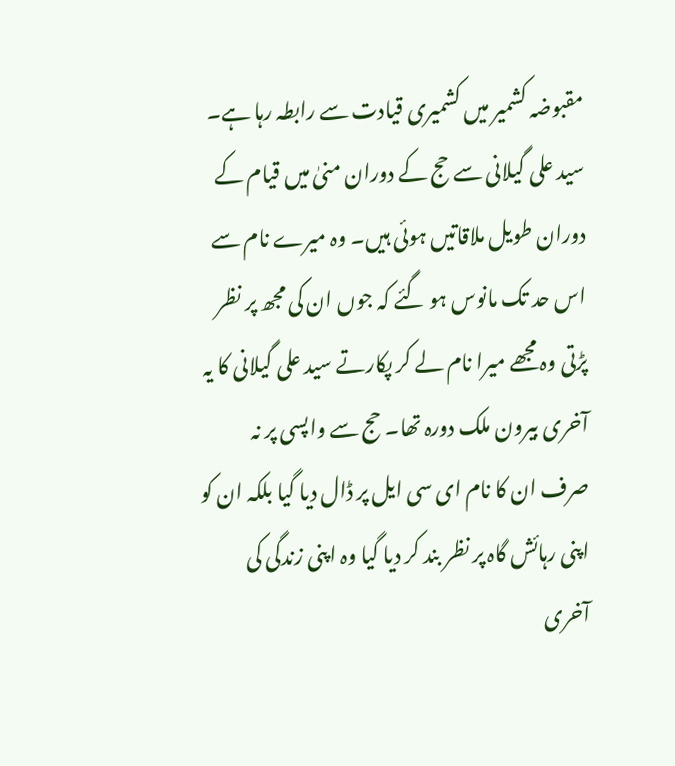مقبوضہ کشمیر میں کشمیری قیادت سے رابطہ رہا ہے۔ سید علی گیلانی سے حج کے دوران منیٰ میں قیام کے دوران طویل ملاقاتیں ہوئی ہیں۔ وہ میرے نام سے اس حد تک مانوس ہو گئے کہ جوں ان کی مجھ پر نظر پڑتی وہ مجھے میرا نام لے کر پکارتے سید علی گیلانی کا یہ آخری بیرون ملک دورہ تھا۔ حج سے واپسی پر نہ صرف ان کا نام ای سی ایل پر ڈال دیا گیا بلکہ ان کو اپنی رہائش گاہ پر نظر بند کر دیا گیا وہ اپنی زندگی کی آخری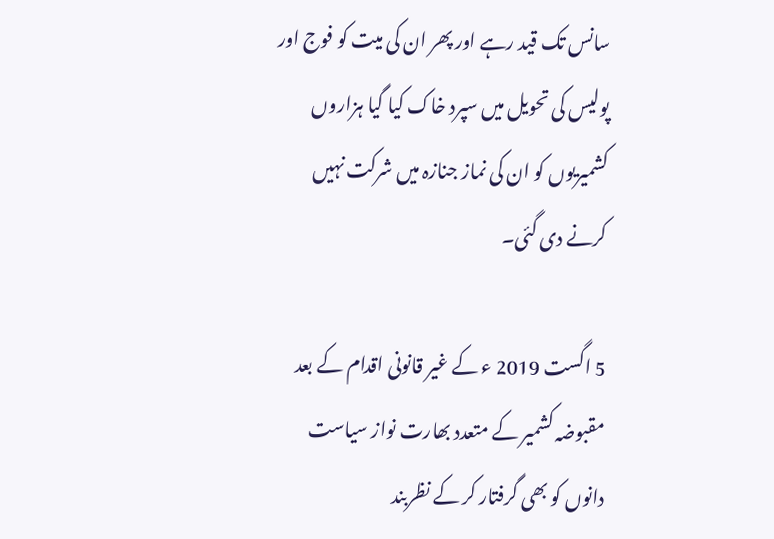سانس تک قید رہے اور پھر ان کی میت کو فوج اور پولیس کی تحویل میں سپرد خاک کیا گیا ہزاروں کشمیریوں کو ان کی نماز جنازہ میں شرکت نہیں کرنے دی گئی۔

5 اگست 2019 ء کے غیر قانونی اقدام کے بعد مقبوضہ کشمیر کے متعدد بھارت نواز سیاست دانوں کو بھی گرفتار کر کے نظربند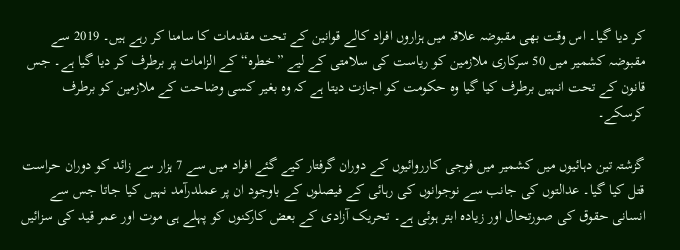کر دیا گیا۔ اس وقت بھی مقبوضہ علاقہ میں ہزاروں افراد کالے قوانین کے تحت مقدمات کا سامنا کر رہے ہیں۔ 2019 سے مقبوضہ کشمیر میں 50 سرکاری ملازمین کو ریاست کی سلامتی کے لیے ”خطرہ“ کے الزامات پر برطرف کر دیا گیا ہے۔ جس قانون کے تحت انہیں برطرف کیا گیا وہ حکومت کو اجازت دیتا ہے کہ وہ بغیر کسی وضاحت کے ملازمین کو برطرف کرسکے۔

گزشتہ تین دہائیوں میں کشمیر میں فوجی کارروائیوں کے دوران گرفتار کیے گئے افراد میں سے 7 ہزار سے زائد کو دوران حراست قتل کیا گیا۔ عدالتوں کی جانب سے نوجوانوں کی رہائی کے فیصلوں کے باوجود ان پر عملدرآمد نہیں کیا جاتا جس سے انسانی حقوق کی صورتحال اور زیادہ ابتر ہوئی ہے۔ تحریک آزادی کے بعض کارکنوں کو پہلے ہی موت اور عمر قید کی سزائیں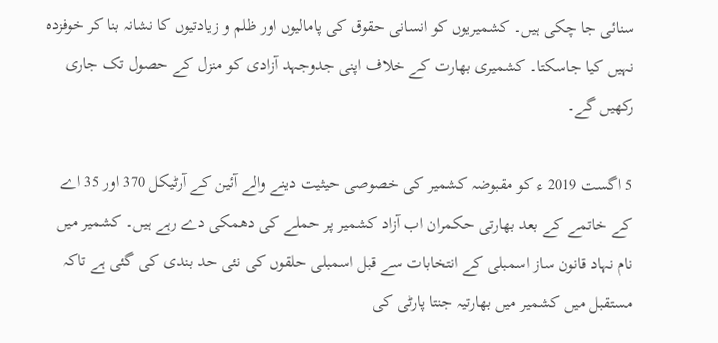سنائی جا چکی ہیں۔ کشمیریوں کو انسانی حقوق کی پامالیوں اور ظلم و زیادتیوں کا نشانہ بنا کر خوفزدہ نہیں کیا جاسکتا۔ کشمیری بھارت کے خلاف اپنی جدوجہد آزادی کو منزل کے حصول تک جاری رکھیں گے۔

5 اگست 2019 ء کو مقبوضہ کشمیر کی خصوصی حیثیت دینے والے آئین کے آرٹیکل 370 اور 35 اے کے خاتمے کے بعد بھارتی حکمران اب آزاد کشمیر پر حملے کی دھمکی دے رہے ہیں۔ کشمیر میں نام نہاد قانون ساز اسمبلی کے انتخابات سے قبل اسمبلی حلقوں کی نئی حد بندی کی گئی ہے تاکہ مستقبل میں کشمیر میں بھارتیہ جنتا پارٹی کی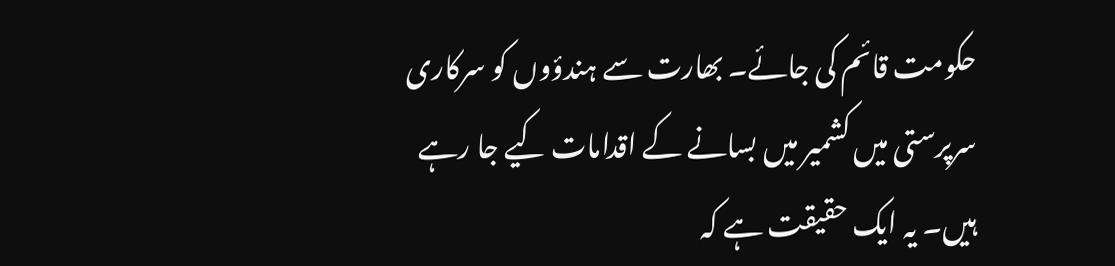حکومت قائم کی جائے۔ بھارت سے ہندؤوں کو سرکاری سرپرستی میں کشمیر میں بسانے کے اقدامات کیے جا رہے ہیں۔ یہ ایک حقیقت ہے کہ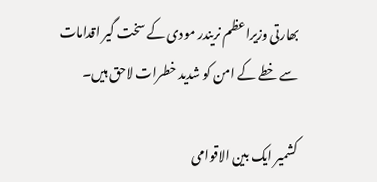بھارتی وزیراعظم نریندر مودی کے سخت گیر اقدامات سے خطے کے امن کو شدید خطرات لاحق ہیں۔

کشمیر ایک بین الاقوامی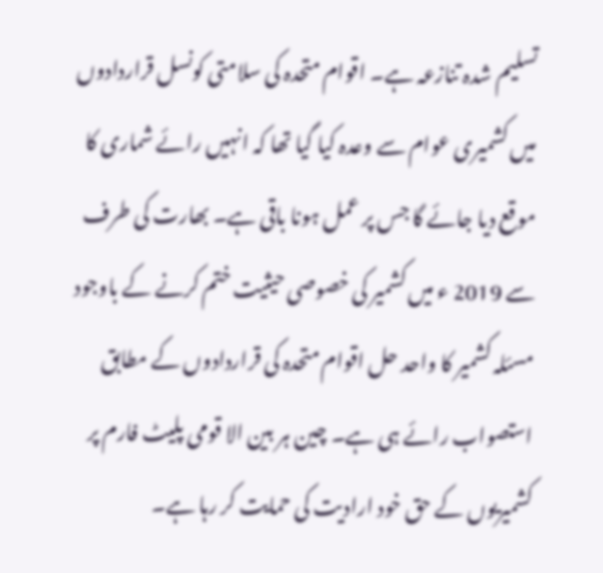تسلیم شدہ تنازعہ ہے۔ اقوام متحدہ کی سلامتی کونسل قراردادوں میں کشمیری عوام سے وعدہ کیا گیا تھا کہ انہیں رائے شماری کا موقع دیا جائے گا جس پر عمل ہونا باقی ہے۔ بھارت کی طرف سے 2019 ء میں کشمیر کی خصوصی حیثیت ختم کرنے کے باوجود مسئلہ کشمیر کا واحد حل اقوام متحدہ کی قراردادوں کے مطابق استصواب رائے ہی ہے۔ چین ہر بین الا قومی پلیٹ فارم پر کشمیریوں کے حق خود ارادیت کی حمایت کر رہا ہے۔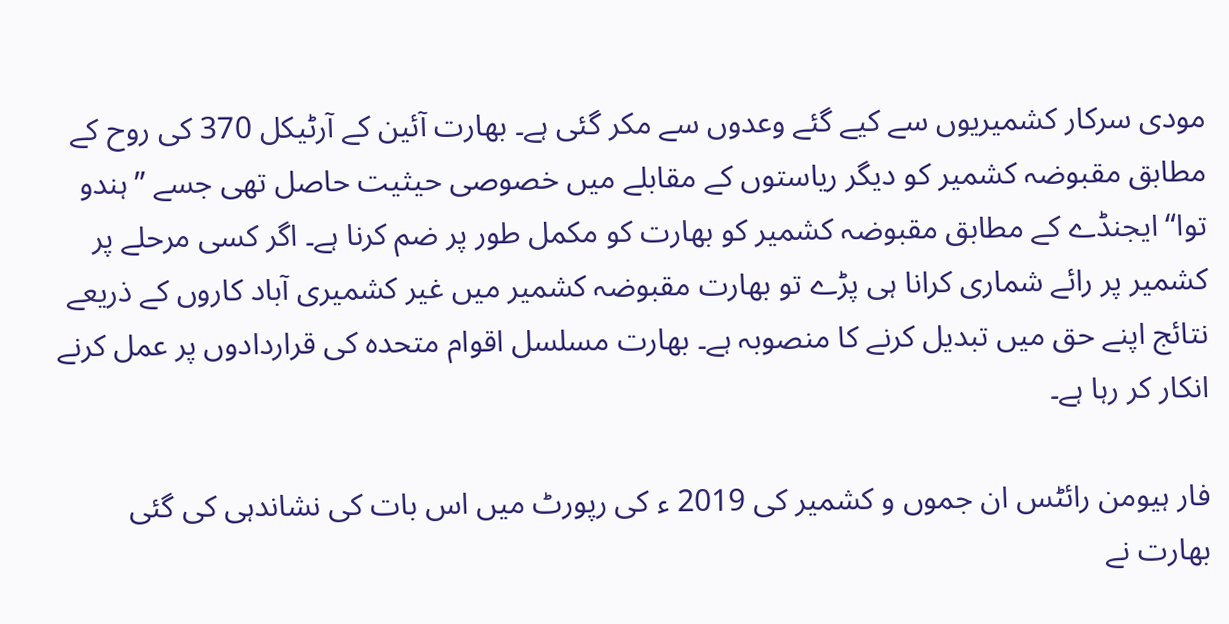مودی سرکار کشمیریوں سے کیے گئے وعدوں سے مکر گئی ہے۔ بھارت آئین کے آرٹیکل 370 کی روح کے مطابق مقبوضہ کشمیر کو دیگر ریاستوں کے مقابلے میں خصوصی حیثیت حاصل تھی جسے ”ہندو توا“ ایجنڈے کے مطابق مقبوضہ کشمیر کو بھارت کو مکمل طور پر ضم کرنا ہے۔ اگر کسی مرحلے پر کشمیر پر رائے شماری کرانا ہی پڑے تو بھارت مقبوضہ کشمیر میں غیر کشمیری آباد کاروں کے ذریعے نتائج اپنے حق میں تبدیل کرنے کا منصوبہ ہے۔ بھارت مسلسل اقوام متحدہ کی قراردادوں پر عمل کرنے انکار کر رہا ہے۔

فار ہیومن رائٹس ان جموں و کشمیر کی 2019 ء کی رپورٹ میں اس بات کی نشاندہی کی گئی بھارت نے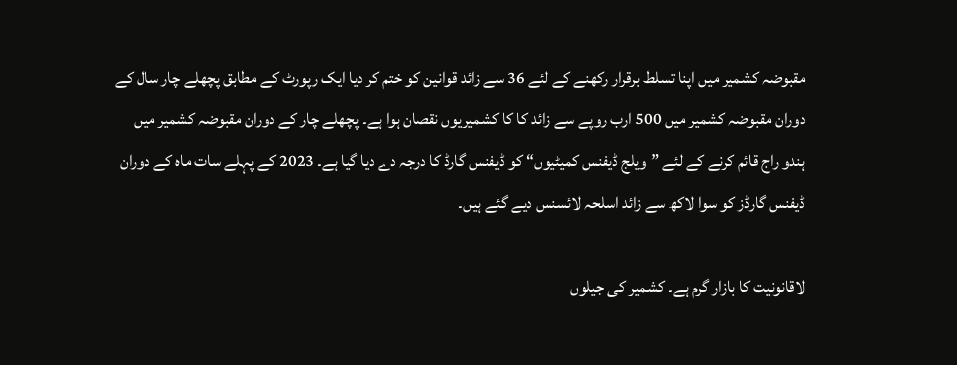مقبوضہ کشمیر میں اپنا تسلط برقرار رکھنے کے لئے 36 سے زائد قوانین کو ختم کر دیا ایک رپورٹ کے مطابق پچھلے چار سال کے دوران مقبوضہ کشمیر میں 500 ارب روپے سے زائد کا کا کشمیریوں نقصان ہوا ہے۔ پچھلے چار کے دوران مقبوضہ کشمیر میں ہندو راج قائم کرنے کے لئے ”ویلج ڈیفنس کمیٹیوں“ کو ڈیفنس گارڈ کا درجہ دے دیا گیا ہے۔ 2023 کے پہلے سات ماہ کے دوران ڈیفنس گارڈز کو سوا لاکھ سے زائد اسلحہ لائسنس دیے گئے ہیں۔

لاقانونیت کا بازار گرم ہے۔ کشمیر کی جیلوں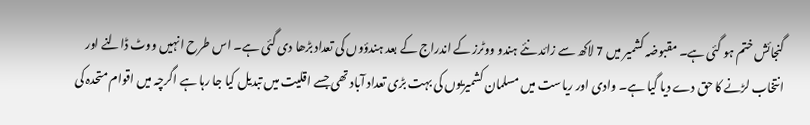گنجائش ختم ہو گئی ہے۔ مقبوضہ کشمیر میں 7 لاکھ سے زائد نئے ہندو ووٹرز کے اندراج کے بعد ہندؤوں کی تعداد بڑھا دی گئی ہے۔ اس طرح انہیں ووٹ ڈالنے اور انتخاب لڑنے کا حق دے دیا گیا ہے۔ وادی اور ریاست میں مسلمان کشمیریوں کی بہت بڑی تعداد آباد تھی جسے اقلیت میں تبدیل کیا جا رہا ہے اگرچہ میں اقوام متحدہ کی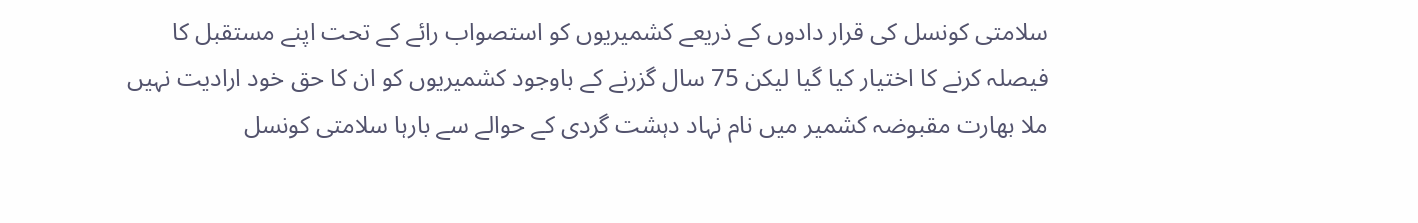سلامتی کونسل کی قرار دادوں کے ذریعے کشمیریوں کو استصواب رائے کے تحت اپنے مستقبل کا فیصلہ کرنے کا اختیار کیا گیا لیکن 75 سال گزرنے کے باوجود کشمیریوں کو ان کا حق خود ارادیت نہیں ملا بھارت مقبوضہ کشمیر میں نام نہاد دہشت گردی کے حوالے سے بارہا سلامتی کونسل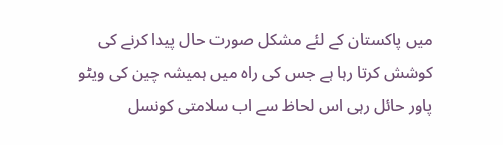میں پاکستان کے لئے مشکل صورت حال پیدا کرنے کی کوشش کرتا رہا ہے جس کی راہ میں ہمیشہ چین کی ویٹو پاور حائل رہی اس لحاظ سے اب سلامتی کونسل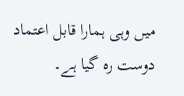میں وہی ہمارا قابل اعتماد دوست رہ گیا ہے۔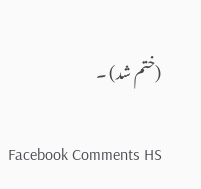(ختم شد) ۔

Facebook Comments HS